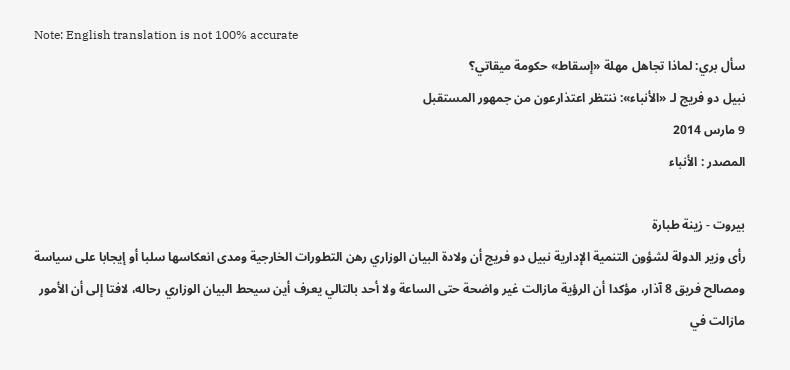Note: English translation is not 100% accurate
سأل بري: لماذا تجاهل مهلة «إسقاط» حكومة ميقاتي؟
نبيل دو فريج لـ «الأنباء»: ننتظر اعتذارعون من جمهور المستقبل
9 مارس 2014
المصدر : الأنباء

بيروت - زينة طبارة
رأى وزير الدولة لشؤون التنمية الإدارية نبيل دو فريج أن ولادة البيان الوزاري رهن التطورات الخارجية ومدى انعكاسها سلبا أو إيجابا على سياسة ومصالح فريق 8 آذار، مؤكدا أن الرؤية مازالت غير واضحة حتى الساعة ولا أحد بالتالي يعرف أين سيحط البيان الوزاري رحاله، لافتا إلى أن الأمور مازالت في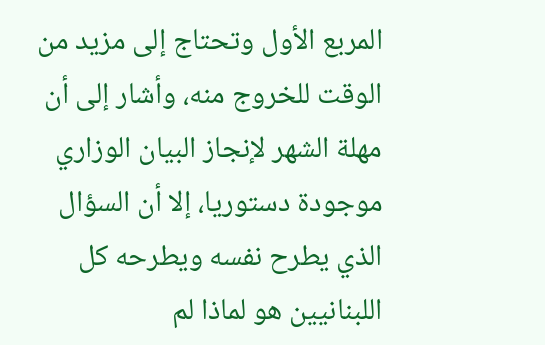المربع الأول وتحتاج إلى مزيد من الوقت للخروج منه، وأشار إلى أن مهلة الشهر لإنجاز البيان الوزاري موجودة دستوريا، إلا أن السؤال الذي يطرح نفسه ويطرحه كل اللبنانيين هو لماذا لم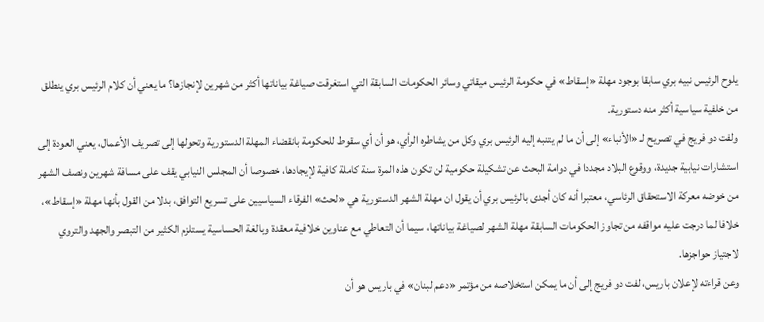يلوح الرئيس نبيه بري سابقا بوجود مهلة «إسقاط» في حكومة الرئيس ميقاتي وسائر الحكومات السابقة التي استغرقت صياغة بياناتها أكثر من شهرين لإنجازها؟ ما يعني أن كلام الرئيس بري ينطلق من خلفية سياسية أكثر منه دستورية.
ولفت دو فريج في تصريح لـ «الأنباء» إلى أن ما لم يتنبه إليه الرئيس بري وكل من يشاطره الرأي، هو أن أي سقوط للحكومة بانقضاء المهلة الدستورية وتحولها إلى تصريف الأعمال، يعني العودة إلى استشارات نيابية جديدة، ووقوع البلاد مجددا في دوامة البحث عن تشكيلة حكومية لن تكون هذه المرة سنة كاملة كافية لإيجادها، خصوصا أن المجلس النيابي يقف على مسافة شهرين ونصف الشهر من خوضه معركة الاستحقاق الرئاسي، معتبرا أنه كان أجدى بالرئيس بري أن يقول ان مهلة الشهر الدستورية هي «لحث» الفرقاء السياسيين على تسريع التوافق، بدلا من القول بأنها مهلة «إسقاط»، خلافا لما درجت عليه مواقفه من تجاوز الحكومات السابقة مهلة الشهر لصياغة بياناتها، سيما أن التعاطي مع عناوين خلافية معقدة وبالغة الحساسية يستلزم الكثير من التبصر والجهد والتروي لاجتياز حواجزها.
وعن قراءته لإعلان باريس، لفت دو فريج إلى أن ما يمكن استخلاصه من مؤتمر «دعم لبنان» في باريس هو أن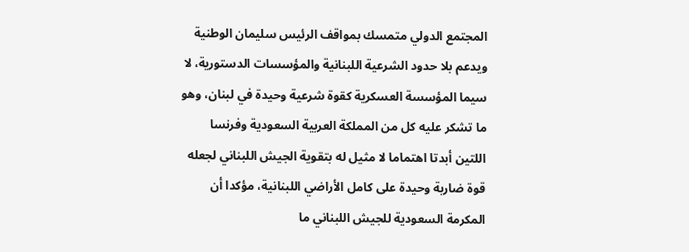المجتمع الدولي متمسك بمواقف الرئيس سليمان الوطنية ويدعم بلا حدود الشرعية اللبنانية والمؤسسات الدستورية، لا سيما المؤسسة العسكرية كقوة شرعية وحيدة في لبنان، وهو ما تشكر عليه كل من المملكة العربية السعودية وفرنسا اللتين أبدتا اهتماما لا مثيل له بتقوية الجيش اللبناني لجعله قوة ضاربة وحيدة على كامل الأراضي اللبنانية، مؤكدا أن المكرمة السعودية للجيش اللبناني ما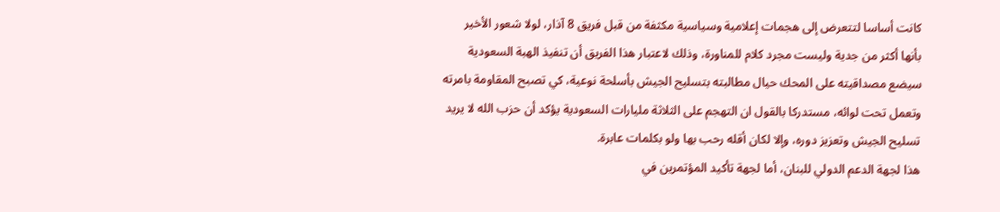كانت أساسا لتتعرض إلى هجمات إعلامية وسياسية مكثفة من قبل فريق 8 آذار، لولا شعور الأخير بأنها أكثر من جدية وليست مجرد كلام للمناورة، وذلك لاعتبار هذا الفريق أن تنفيذ الهبة السعودية سيضع مصداقيته على المحك حيال مطالبته بتسليح الجيش بأسلحة نوعية، كي تصبح المقاومة بامرته وتعمل تحت لوائه، مستدركا بالقول ان التهجم على الثلاثة مليارات السعودية يؤكد أن حزب الله لا يريد تسليح الجيش وتعزيز دوره، وإلا لكان أقله رحب بها ولو بكلمات عابرة.
هذا لجهة الدعم الدولي للبنان، أما لجهة تأكيد المؤتمرين في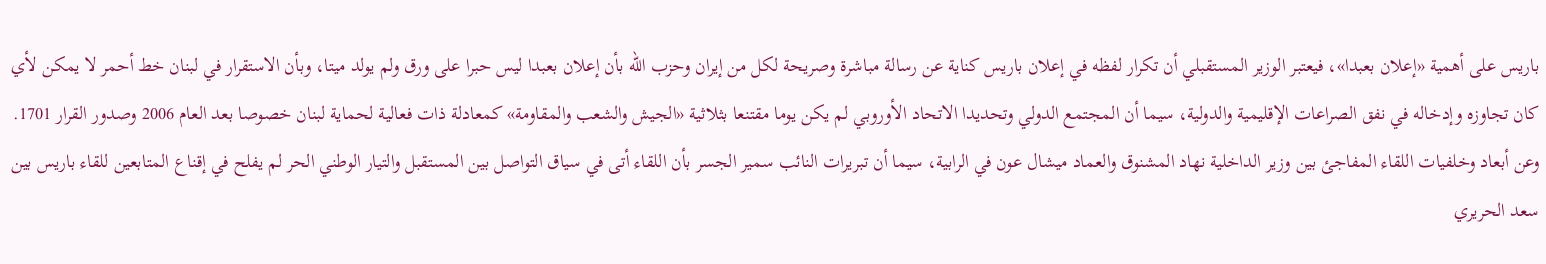باريس على أهمية «إعلان بعبدا»، فيعتبر الوزير المستقبلي أن تكرار لفظه في إعلان باريس كناية عن رسالة مباشرة وصريحة لكل من إيران وحزب الله بأن إعلان بعبدا ليس حبرا على ورق ولم يولد ميتا، وبأن الاستقرار في لبنان خط أحمر لا يمكن لأي كان تجاوزه وإدخاله في نفق الصراعات الإقليمية والدولية، سيما أن المجتمع الدولي وتحديدا الاتحاد الأوروبي لم يكن يوما مقتنعا بثلاثية «الجيش والشعب والمقاومة» كمعادلة ذات فعالية لحماية لبنان خصوصا بعد العام 2006 وصدور القرار 1701.
وعن أبعاد وخلفيات اللقاء المفاجئ بين وزير الداخلية نهاد المشنوق والعماد ميشال عون في الرابية، سيما أن تبريرات النائب سمير الجسر بأن اللقاء أتى في سياق التواصل بين المستقبل والتيار الوطني الحر لم يفلح في إقناع المتابعين للقاء باريس بين سعد الحريري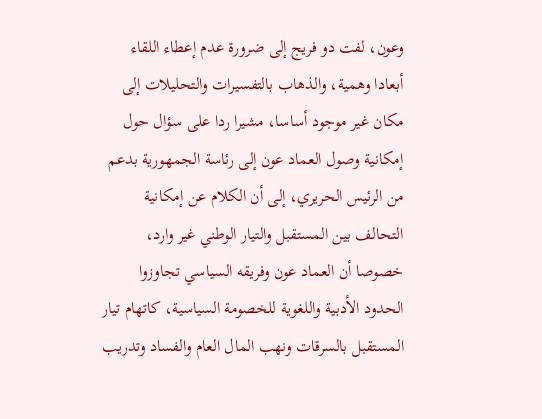وعون، لفت دو فريج إلى ضرورة عدم إعطاء اللقاء أبعادا وهمية، والذهاب بالتفسيرات والتحليلات إلى مكان غير موجود أساسا، مشيرا ردا على سؤال حول إمكانية وصول العماد عون إلى رئاسة الجمهورية بدعم من الرئيس الحريري، إلى أن الكلام عن إمكانية التحالف بين المستقبل والتيار الوطني غير وارد، خصوصا أن العماد عون وفريقه السياسي تجاوزوا الحدود الأدبية واللغوية للخصومة السياسية، كاتهام تيار المستقبل بالسرقات ونهب المال العام والفساد وتدريب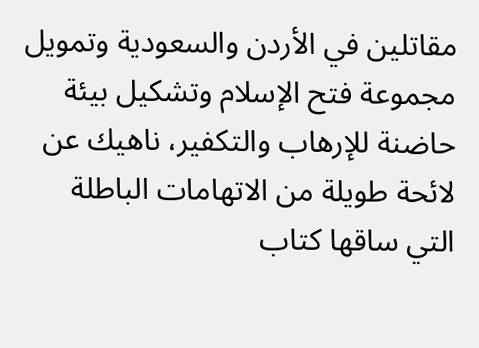مقاتلين في الأردن والسعودية وتمويل مجموعة فتح الإسلام وتشكيل بيئة حاضنة للإرهاب والتكفير، ناهيك عن لائحة طويلة من الاتهامات الباطلة التي ساقها كتاب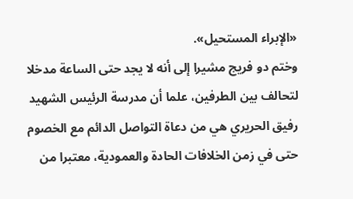«الإبراء المستحيل».
وختم دو فريج مشيرا إلى أنه لا يجد حتى الساعة مدخلا لتحالف بين الطرفين، علما أن مدرسة الرئيس الشهيد رفيق الحريري هي من دعاة التواصل الدائم مع الخصوم حتى في زمن الخلافات الحادة والعمودية، معتبرا من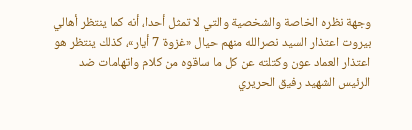وجهة نظره الخاصة والشخصية والتي لا تمثل أحدا، أنه كما ينتظر أهالي بيروت اعتذار السيد نصرالله منهم حيال «غزوة 7 أيار»، كذلك ينتظر هو اعتذار العماد عون وكتلته عن كل ما ساقوه من كلام واتهامات ضد الرئيس الشهيد رفيق الحريري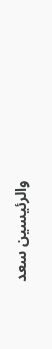والرئيسين سعد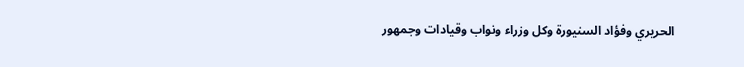الحريري وفؤاد السنيورة وكل وزراء ونواب وقيادات وجمهور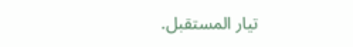تيار المستقبل.